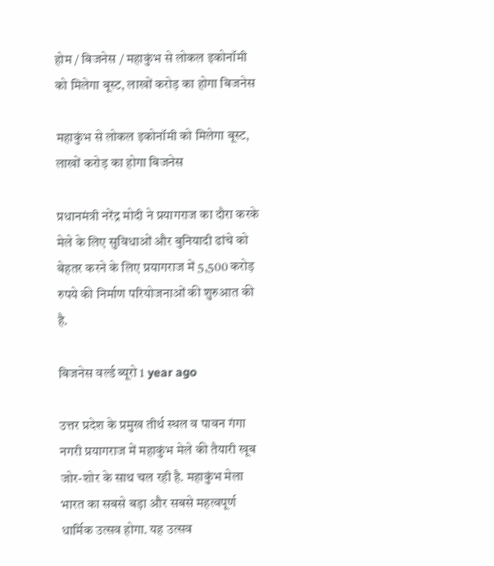होम / बिजनेस / महाकुंभ से लोकल इकोनॉमी को मिलेगा बूस्ट, लाखों करोड़ का होगा बिजनेस

महाकुंभ से लोकल इकोनॉमी को मिलेगा बूस्ट, लाखों करोड़ का होगा बिजनेस

प्रधानमंत्री नरेंद्र मोदी ने प्रयागराज का दौरा करके मेले के लिए सुविधाओं और बुनियादी ढांचे को बेहतर करने के लिए प्रयागराज में 5,500 करोड़ रुपये की निर्माण परियोजनाओं की शुरुआत की है.

बिजनेस वर्ल्ड ब्यूरो 1 year ago

उत्तर प्रदेश के प्रमुख तीर्थ स्थल व पावन गंगा नगरी प्रयागराज में महाकुंभ मेले की तैयारी खूब जोर-शोर के साथ चल रही है. महाकुंभ मेला भारत का सबसे बड़ा और सबसे महत्वपूर्ण धार्मिक उत्सव होगा. यह उत्सव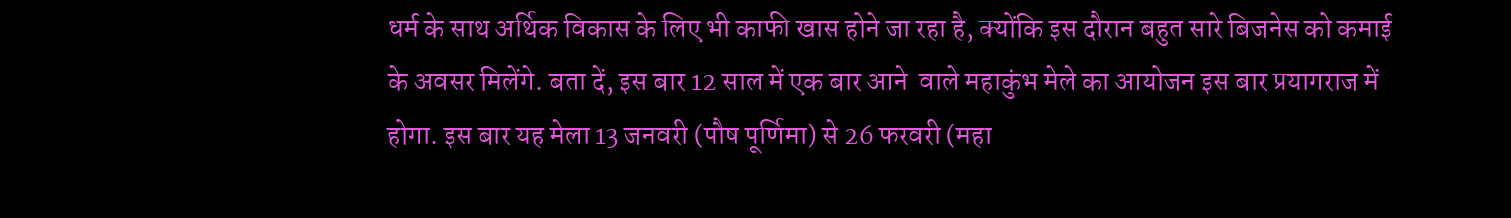धर्म के साथ अर्थिक विकास के लिए भी काफी खास होने जा रहा है, क्योंकि इस दौरान बहुत सारे बिजनेस को कमाई के अवसर मिलेंगे. बता दें, इस बार 12 साल में एक बार आने  वाले महाकुंभ मेले का आयोजन इस बार प्रयागराज में होगा. इस बार यह मेला 13 जनवरी (पौष पूर्णिमा) से 26 फरवरी (महा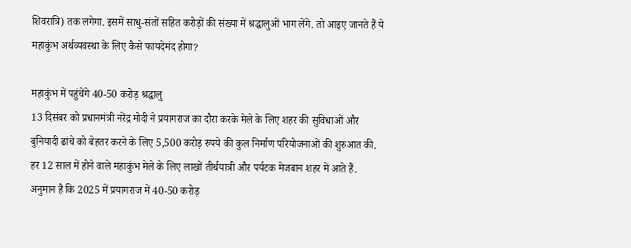शिवरात्रि) तक लगेगा. इसमें साधु-संतों सहित करोड़ों की संख्या में श्रद्धालुओं भाग लेंगे. तो आइए जानते हैं ये महाकुंभ अर्थव्यवस्था के लिए कैसे फायदेमंद होगा?

महाकुंभ में पहुंचेंगे 40-50 करोड़ श्रद्धालु
13 दिसंबर को प्रधानमंत्री नरेंद्र मोदी ने प्रयागराज का दौरा करके मेले के लिए शहर की सुविधाओं और बुनियादी ढांचे को बेहतर करने के लिए 5,500 करोड़ रुपये की कुल निर्माण परियोजनाओं की शुरुआत की. हर 12 साल में होने वाले महाकुंभ मेले के लिए लाखों तीर्थयात्री और पर्यटक मेजबान शहर में आते हैं. अनुमान है कि 2025 में प्रयागराज में 40-50 करोड़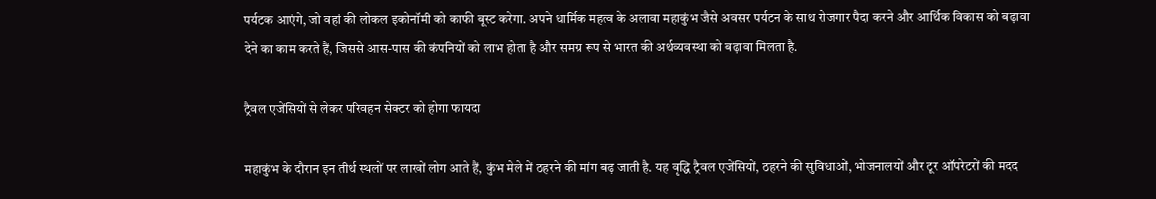पर्यटक आएंगे, जो वहां की लोकल इकोनॉमी को काफी बूस्ट करेगा. अपने धार्मिक महत्व के अलावा महाकुंभ जैसे अवसर पर्यटन के साथ रोजगार पैदा करने और आर्थिक विकास को बढ़ावा देने का काम करते हैं, जिससे आस-पास की कंपनियों को लाभ होता है और समग्र रूप से भारत की अर्थव्यवस्था को बढ़ावा मिलता है.

ट्रैवल एजेंसियों से लेकर परिवहन सेक्टर को होगा फायदा

महाकुंभ के दौरान इन तीर्थ स्थलों पर लाखों लोग आते हैं, कुंभ मेले में ठहरने की मांग बढ़ जाती है. यह वृद्धि ट्रैवल एजेंसियों, ठहरने की सुविधाओं, भोजनालयों और टूर ऑपरेटरों की मदद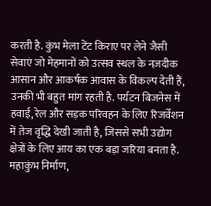करती है. कुंभ मेला टेंट किराए पर लेने जैसी सेवाएं जो मेहमानों को उत्सव स्थल के नज़दीक आसान और आकर्षक आवास के विकल्प देती हैं, उनकी भी बहुत मांग रहती है. पर्यटन बिजनेस में हवाई, रेल और सड़क परिवहन के लिए रिजर्वेशन में तेज वृद्धि देखी जाती है, जिससे सभी उद्योग क्षेत्रों के लिए आय का एक बड़ा जरिया बनता है. महाकुंभ निर्माण,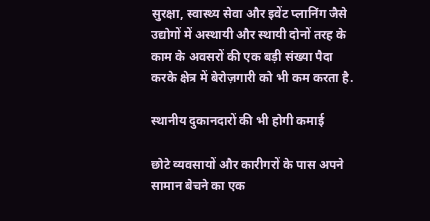सुरक्षा, स्वास्थ्य सेवा और इवेंट प्लानिंग जैसे उद्योगों में अस्थायी और स्थायी दोनों तरह के काम के अवसरों की एक बड़ी संख्या पैदा करके क्षेत्र में बेरोज़गारी को भी कम करता है.

स्थानीय दुकानदारों की भी होगी कमाई

छोटे व्यवसायों और कारीगरों के पास अपने सामान बेचने का एक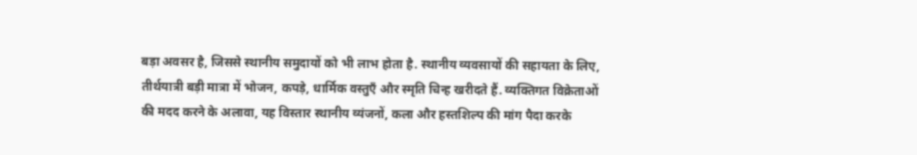बड़ा अवसर है, जिससे स्थानीय समुदायों को भी लाभ होता है. स्थानीय व्यवसायों की सहायता के लिए, तीर्थयात्री बड़ी मात्रा में भोजन, कपड़े, धार्मिक वस्तुएँ और स्मृति चिन्ह खरीदते हैं. व्यक्तिगत विक्रेताओं की मदद करने के अलावा, यह विस्तार स्थानीय व्यंजनों, कला और हस्तशिल्प की मांग पैदा करके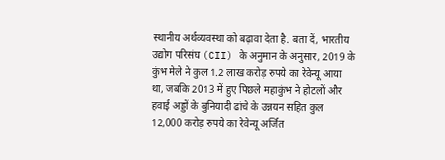स्थानीय अर्थव्यवस्था को बढ़ावा देता है. बता दें, भारतीय उद्योग परिसंघ (CII) के अनुमान के अनुसार, 2019 के कुंभ मेले ने कुल 1.2 लाख करोड़ रुपये का रेवेन्यू आया था, जबकि 2013 में हुए पिछले महाकुंभ ने होटलों और हवाई अड्डों के बुनियादी ढांचे के उन्नयन सहित कुल 12,000 करोड़ रुपये का रेवेन्यू अर्जित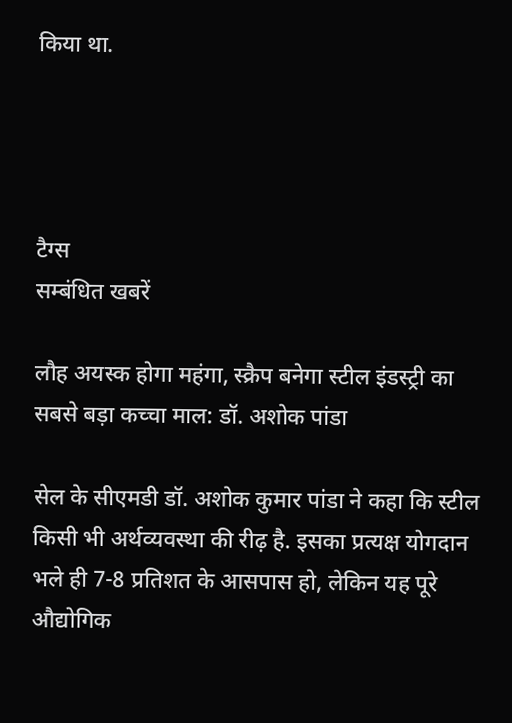किया था.




टैग्स
सम्बंधित खबरें

लौह अयस्क होगा महंगा, स्क्रैप बनेगा स्टील इंडस्ट्री का सबसे बड़ा कच्चा माल: डॉ. अशोक पांडा

सेल के सीएमडी डॉ. अशोक कुमार पांडा ने कहा कि स्टील किसी भी अर्थव्यवस्था की रीढ़ है. इसका प्रत्यक्ष योगदान भले ही 7-8 प्रतिशत के आसपास हो, लेकिन यह पूरे औद्योगिक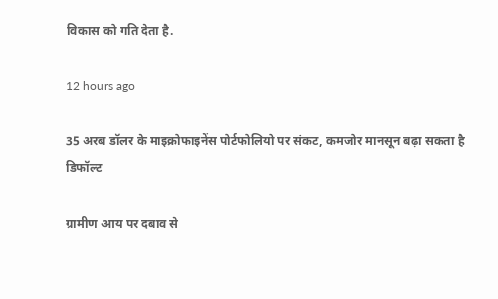विकास को गति देता है.

12 hours ago

35 अरब डॉलर के माइक्रोफाइनेंस पोर्टफोलियो पर संकट, कमजोर मानसून बढ़ा सकता है डिफॉल्ट

ग्रामीण आय पर दबाव से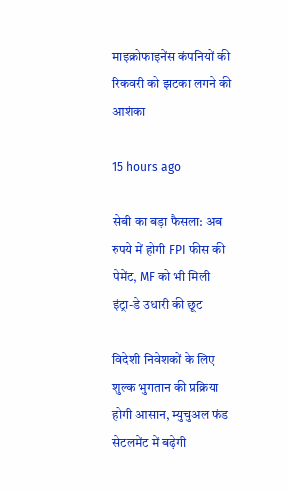माइक्रोफाइनेंस कंपनियों की रिकवरी को झटका लगने की आशंका

15 hours ago

सेबी का बड़ा फैसला: अब रुपये में होगी FPI फीस की पेमेंट, MF को भी मिली इंट्रा-डे उधारी की छूट

विदेशी निवेशकों के लिए शुल्क भुगतान की प्रक्रिया होगी आसान, म्युचुअल फंड सेटलमेंट में बढ़ेगी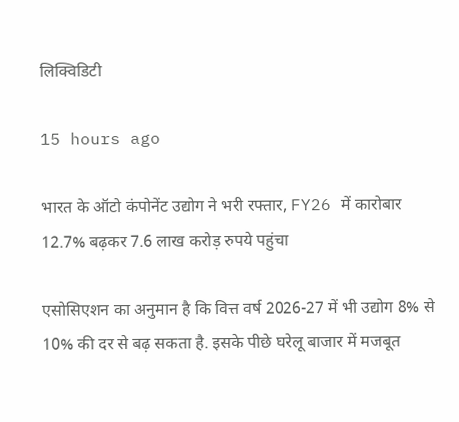लिक्विडिटी

15 hours ago

भारत के ऑटो कंपोनेंट उद्योग ने भरी रफ्तार, FY26 में कारोबार 12.7% बढ़कर 7.6 लाख करोड़ रुपये पहुंचा

एसोसिएशन का अनुमान है कि वित्त वर्ष 2026-27 में भी उद्योग 8% से 10% की दर से बढ़ सकता है. इसके पीछे घरेलू बाजार में मजबूत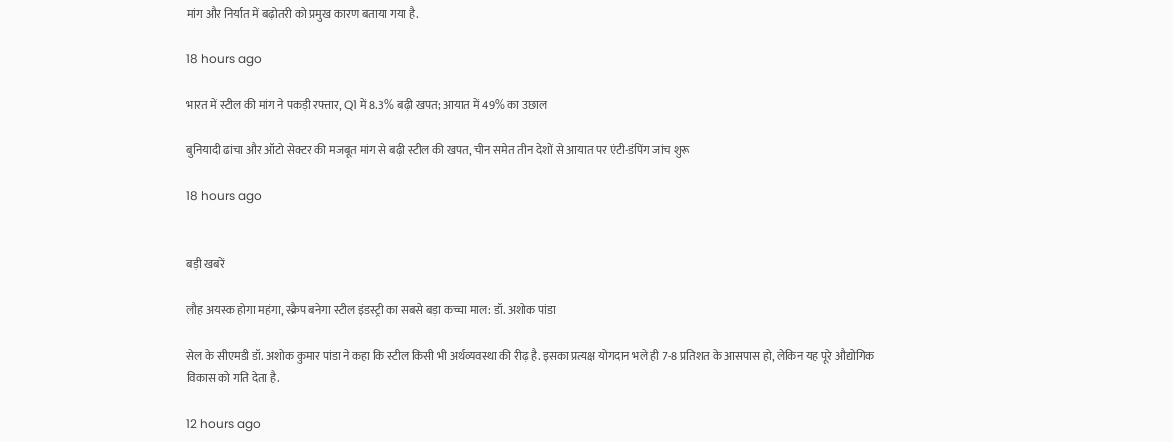मांग और निर्यात में बढ़ोतरी को प्रमुख कारण बताया गया है.

18 hours ago

भारत में स्टील की मांग ने पकड़ी रफ्तार, Q1 में 8.3% बढ़ी खपत; आयात में 49% का उछाल

बुनियादी ढांचा और ऑटो सेक्टर की मजबूत मांग से बढ़ी स्टील की खपत, चीन समेत तीन देशों से आयात पर एंटी-डंपिंग जांच शुरू

18 hours ago


बड़ी खबरें

लौह अयस्क होगा महंगा, स्क्रैप बनेगा स्टील इंडस्ट्री का सबसे बड़ा कच्चा माल: डॉ. अशोक पांडा

सेल के सीएमडी डॉ. अशोक कुमार पांडा ने कहा कि स्टील किसी भी अर्थव्यवस्था की रीढ़ है. इसका प्रत्यक्ष योगदान भले ही 7-8 प्रतिशत के आसपास हो, लेकिन यह पूरे औद्योगिक विकास को गति देता है.

12 hours ago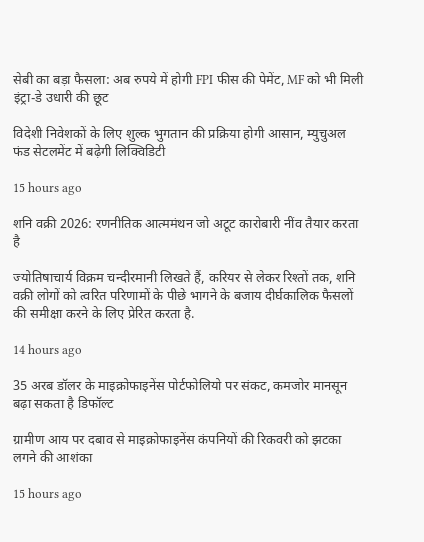सेबी का बड़ा फैसला: अब रुपये में होगी FPI फीस की पेमेंट, MF को भी मिली इंट्रा-डे उधारी की छूट

विदेशी निवेशकों के लिए शुल्क भुगतान की प्रक्रिया होगी आसान, म्युचुअल फंड सेटलमेंट में बढ़ेगी लिक्विडिटी

15 hours ago

शनि वक्री 2026: रणनीतिक आत्ममंथन जो अटूट कारोबारी नींव तैयार करता है

ज्योतिषाचार्य विक्रम चन्दीरमानी लिखते हैं, करियर से लेकर रिश्तों तक, शनि वक्री लोगों को त्वरित परिणामों के पीछे भागने के बजाय दीर्घकालिक फैसलों की समीक्षा करने के लिए प्रेरित करता है.

14 hours ago

35 अरब डॉलर के माइक्रोफाइनेंस पोर्टफोलियो पर संकट, कमजोर मानसून बढ़ा सकता है डिफॉल्ट

ग्रामीण आय पर दबाव से माइक्रोफाइनेंस कंपनियों की रिकवरी को झटका लगने की आशंका

15 hours ago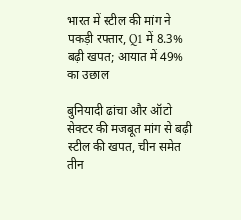भारत में स्टील की मांग ने पकड़ी रफ्तार, Q1 में 8.3% बढ़ी खपत; आयात में 49% का उछाल

बुनियादी ढांचा और ऑटो सेक्टर की मजबूत मांग से बढ़ी स्टील की खपत, चीन समेत तीन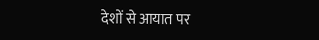देशों से आयात पर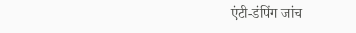एंटी-डंपिंग जांच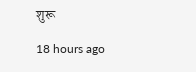शुरू

18 hours ago